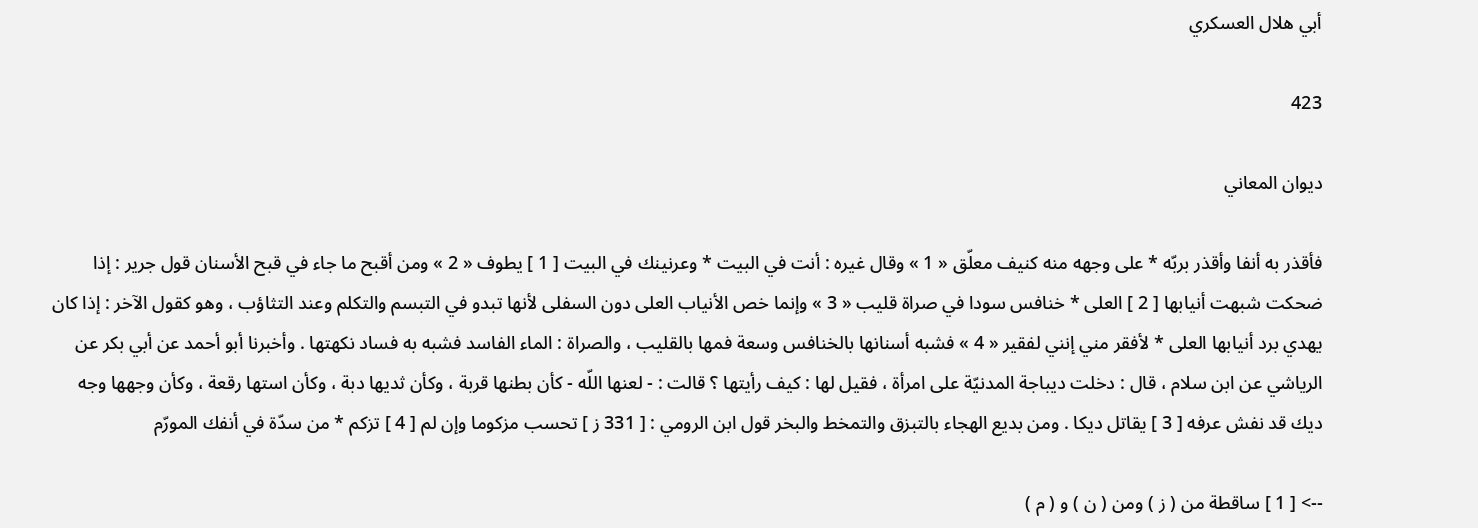أبي هلال العسكري

423

ديوان المعاني

فأقذر به أنفا وأقذر بربّه * على وجهه منه كنيف معلّق « 1 » وقال غيره : أنت في البيت * وعرنينك في البيت [ 1 ] يطوف « 2 » ومن أقبح ما جاء في قبح الأسنان قول جرير : إذا ضحكت شبهت أنيابها [ 2 ] العلى * خنافس سودا في صراة قليب « 3 » وإنما خص الأنياب العلى دون السفلى لأنها تبدو في التبسم والتكلم وعند التثاؤب ، وهو كقول الآخر : إذا كان يهدي برد أنيابها العلى * لأفقر مني إنني لفقير « 4 » فشبه أسنانها بالخنافس وسعة فمها بالقليب ، والصراة : الماء الفاسد فشبه به فساد نكهتها . وأخبرنا أبو أحمد عن أبي بكر عن الرياشي عن ابن سلام ، قال : دخلت ديباجة المدنيّة على امرأة ، فقيل لها : كيف رأيتها ؟ قالت : - لعنها اللّه - كأن بطنها قربة ، وكأن ثديها دبة ، وكأن استها رقعة ، وكأن وجهها وجه ديك قد نفش عرفه [ 3 ] يقاتل ديكا . ومن بديع الهجاء بالتبزق والتمخط والبخر قول ابن الرومي : [ 331 ز ] تحسب مزكوما وإن لم [ 4 ] تزكم * من سدّة في أنفك المورّم

--> [ 1 ] ساقطة من ( ز ) ومن ( ن ) و ( م )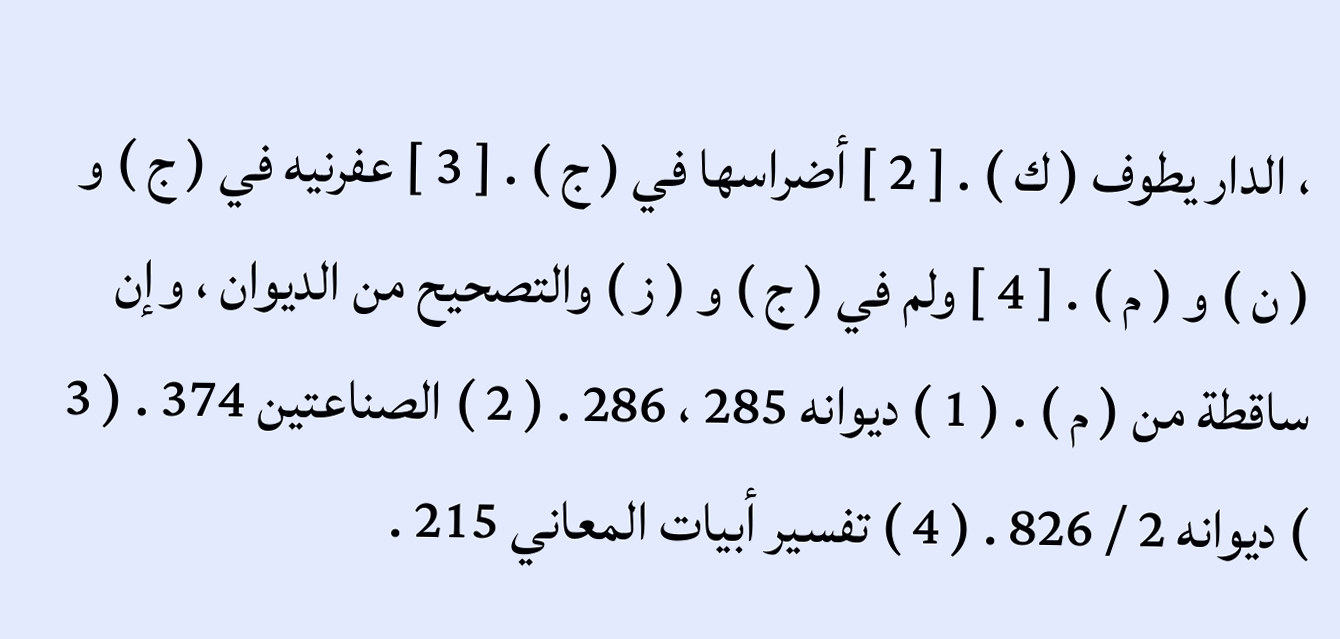، الدار يطوف ( ك ) . [ 2 ] أضراسها في ( ج ) . [ 3 ] عفرنيه في ( ج ) و ( ن ) و ( م ) . [ 4 ] ولم في ( ج ) و ( ز ) والتصحيح من الديوان ، وإن ساقطة من ( م ) . ( 1 ) ديوانه 285 ، 286 . ( 2 ) الصناعتين 374 . ( 3 ) ديوانه 2 / 826 . ( 4 ) تفسير أبيات المعاني 215 .